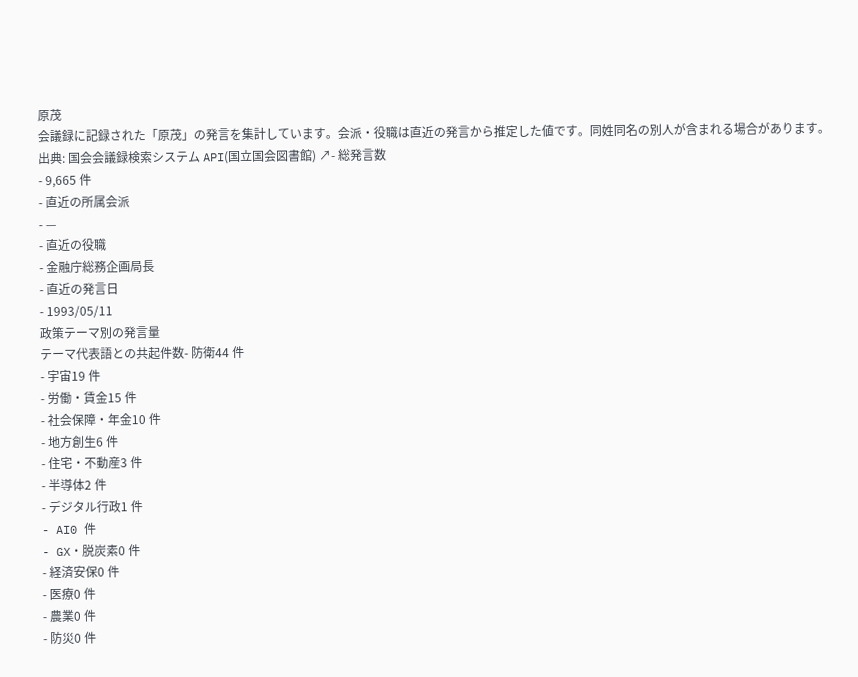原茂
会議録に記録された「原茂」の発言を集計しています。会派・役職は直近の発言から推定した値です。同姓同名の別人が含まれる場合があります。
出典: 国会会議録検索システム API(国立国会図書館) ↗- 総発言数
- 9,665 件
- 直近の所属会派
- —
- 直近の役職
- 金融庁総務企画局長
- 直近の発言日
- 1993/05/11
政策テーマ別の発言量
テーマ代表語との共起件数- 防衛44 件
- 宇宙19 件
- 労働・賃金15 件
- 社会保障・年金10 件
- 地方創生6 件
- 住宅・不動産3 件
- 半導体2 件
- デジタル行政1 件
- AI0 件
- GX・脱炭素0 件
- 経済安保0 件
- 医療0 件
- 農業0 件
- 防災0 件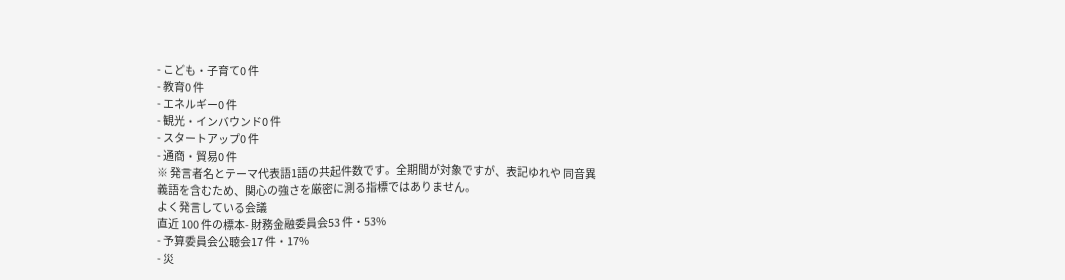- こども・子育て0 件
- 教育0 件
- エネルギー0 件
- 観光・インバウンド0 件
- スタートアップ0 件
- 通商・貿易0 件
※ 発言者名とテーマ代表語1語の共起件数です。全期間が対象ですが、表記ゆれや 同音異義語を含むため、関心の強さを厳密に測る指標ではありません。
よく発言している会議
直近 100 件の標本- 財務金融委員会53 件・53%
- 予算委員会公聴会17 件・17%
- 災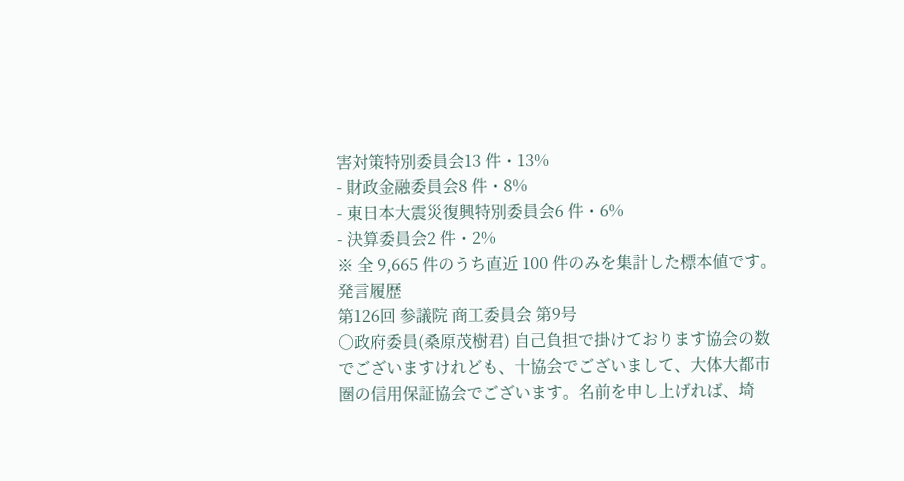害対策特別委員会13 件・13%
- 財政金融委員会8 件・8%
- 東日本大震災復興特別委員会6 件・6%
- 決算委員会2 件・2%
※ 全 9,665 件のうち直近 100 件のみを集計した標本値です。
発言履歴
第126回 参議院 商工委員会 第9号
○政府委員(桑原茂樹君) 自己負担で掛けております協会の数でございますけれども、十協会でございまして、大体大都市圏の信用保証協会でございます。名前を申し上げれば、埼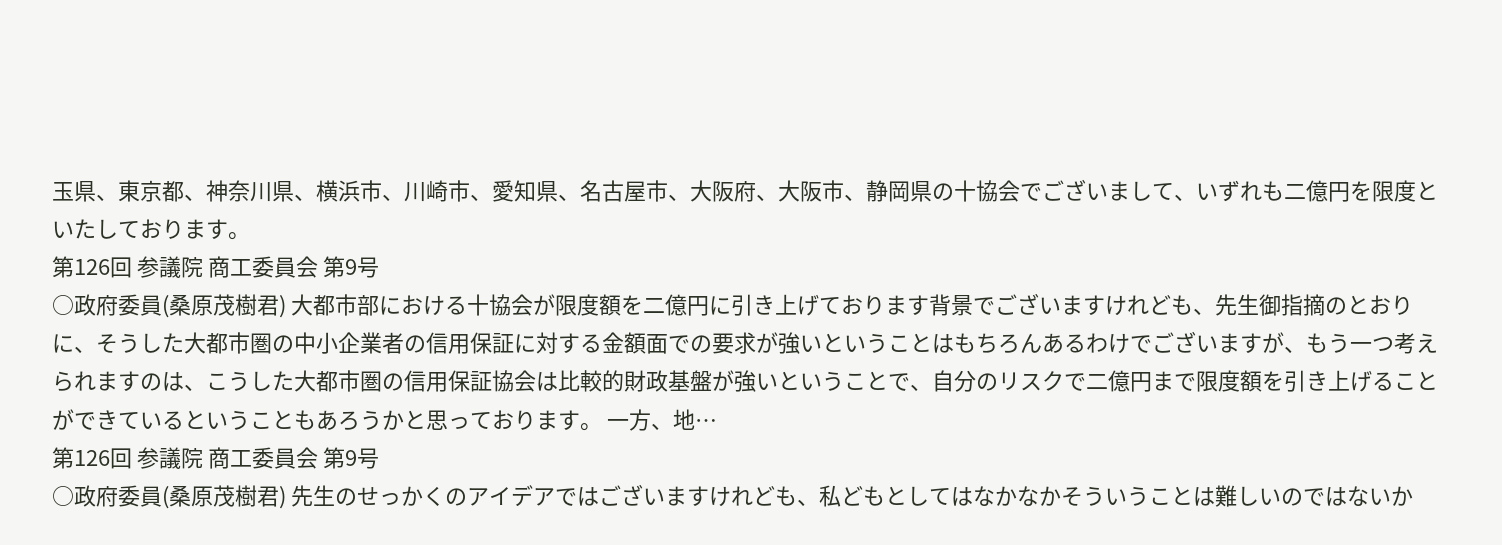玉県、東京都、神奈川県、横浜市、川崎市、愛知県、名古屋市、大阪府、大阪市、静岡県の十協会でございまして、いずれも二億円を限度といたしております。
第126回 参議院 商工委員会 第9号
○政府委員(桑原茂樹君) 大都市部における十協会が限度額を二億円に引き上げております背景でございますけれども、先生御指摘のとおりに、そうした大都市圏の中小企業者の信用保証に対する金額面での要求が強いということはもちろんあるわけでございますが、もう一つ考えられますのは、こうした大都市圏の信用保証協会は比較的財政基盤が強いということで、自分のリスクで二億円まで限度額を引き上げることができているということもあろうかと思っております。 一方、地…
第126回 参議院 商工委員会 第9号
○政府委員(桑原茂樹君) 先生のせっかくのアイデアではございますけれども、私どもとしてはなかなかそういうことは難しいのではないか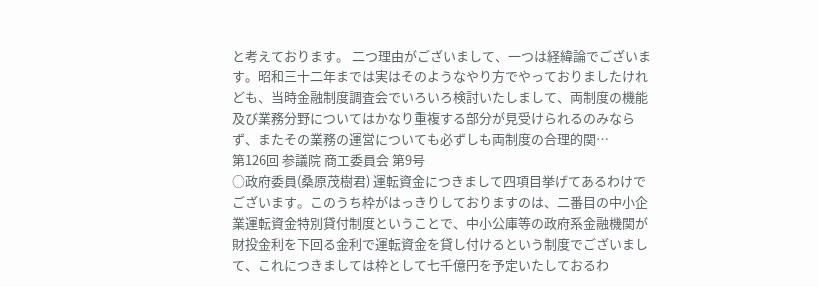と考えております。 二つ理由がございまして、一つは経緯論でございます。昭和三十二年までは実はそのようなやり方でやっておりましたけれども、当時金融制度調査会でいろいろ検討いたしまして、両制度の機能及び業務分野についてはかなり重複する部分が見受けられるのみならず、またその業務の運営についても必ずしも両制度の合理的関…
第126回 参議院 商工委員会 第9号
○政府委員(桑原茂樹君) 運転資金につきまして四項目挙げてあるわけでございます。このうち枠がはっきりしておりますのは、二番目の中小企業運転資金特別貸付制度ということで、中小公庫等の政府系金融機関が財投金利を下回る金利で運転資金を貸し付けるという制度でございまして、これにつきましては枠として七千億円を予定いたしておるわ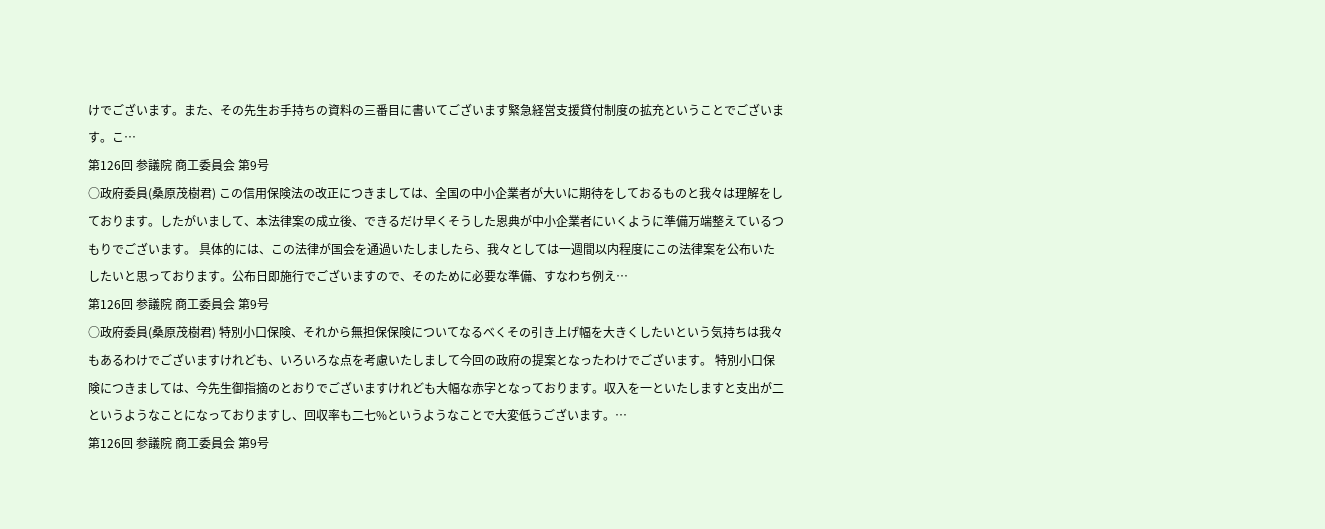けでございます。また、その先生お手持ちの資料の三番目に書いてございます緊急経営支援貸付制度の拡充ということでございます。こ…
第126回 参議院 商工委員会 第9号
○政府委員(桑原茂樹君) この信用保険法の改正につきましては、全国の中小企業者が大いに期待をしておるものと我々は理解をしております。したがいまして、本法律案の成立後、できるだけ早くそうした恩典が中小企業者にいくように準備万端整えているつもりでございます。 具体的には、この法律が国会を通過いたしましたら、我々としては一週間以内程度にこの法律案を公布いたしたいと思っております。公布日即施行でございますので、そのために必要な準備、すなわち例え…
第126回 参議院 商工委員会 第9号
○政府委員(桑原茂樹君) 特別小口保険、それから無担保保険についてなるべくその引き上げ幅を大きくしたいという気持ちは我々もあるわけでございますけれども、いろいろな点を考慮いたしまして今回の政府の提案となったわけでございます。 特別小口保険につきましては、今先生御指摘のとおりでございますけれども大幅な赤字となっております。収入を一といたしますと支出が二というようなことになっておりますし、回収率も二七%というようなことで大変低うございます。…
第126回 参議院 商工委員会 第9号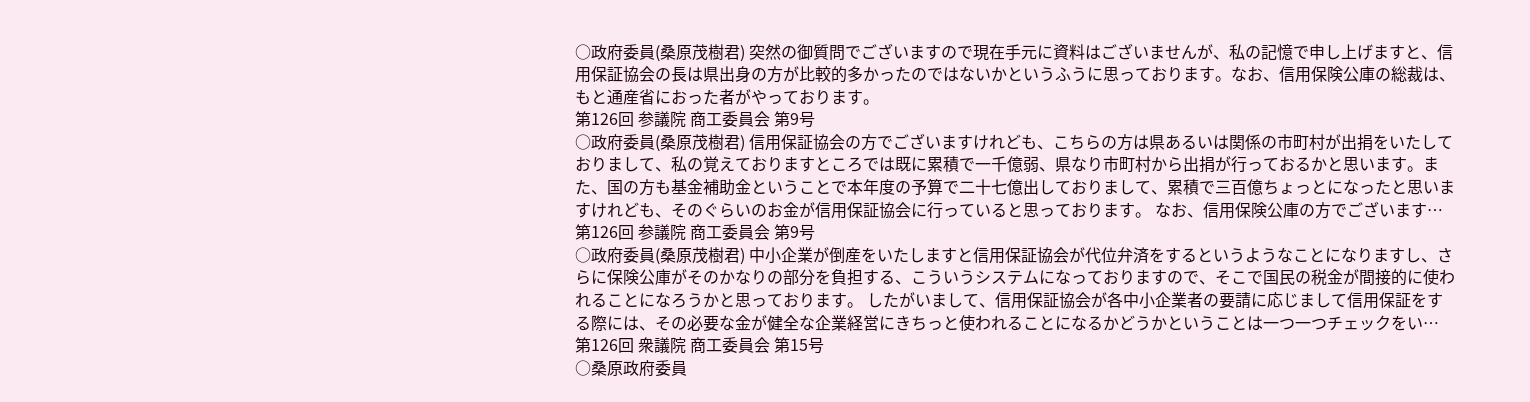○政府委員(桑原茂樹君) 突然の御質問でございますので現在手元に資料はございませんが、私の記憶で申し上げますと、信用保証協会の長は県出身の方が比較的多かったのではないかというふうに思っております。なお、信用保険公庫の総裁は、もと通産省におった者がやっております。
第126回 参議院 商工委員会 第9号
○政府委員(桑原茂樹君) 信用保証協会の方でございますけれども、こちらの方は県あるいは関係の市町村が出捐をいたしておりまして、私の覚えておりますところでは既に累積で一千億弱、県なり市町村から出捐が行っておるかと思います。また、国の方も基金補助金ということで本年度の予算で二十七億出しておりまして、累積で三百億ちょっとになったと思いますけれども、そのぐらいのお金が信用保証協会に行っていると思っております。 なお、信用保険公庫の方でございます…
第126回 参議院 商工委員会 第9号
○政府委員(桑原茂樹君) 中小企業が倒産をいたしますと信用保証協会が代位弁済をするというようなことになりますし、さらに保険公庫がそのかなりの部分を負担する、こういうシステムになっておりますので、そこで国民の税金が間接的に使われることになろうかと思っております。 したがいまして、信用保証協会が各中小企業者の要請に応じまして信用保証をする際には、その必要な金が健全な企業経営にきちっと使われることになるかどうかということは一つ一つチェックをい…
第126回 衆議院 商工委員会 第15号
○桑原政府委員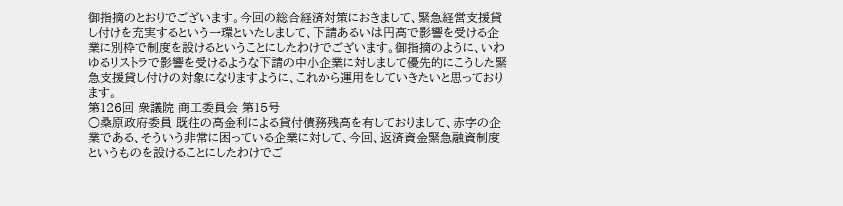御指摘のとおりでございます。今回の総合経済対策におきまして、緊急経営支援貸し付けを充実するという一環といたしまして、下請あるいは円高で影響を受ける企業に別枠で制度を設けるということにしたわけでございます。御指摘のように、いわゆるリストラで影響を受けるような下請の中小企業に対しまして優先的にこうした緊急支援貸し付けの対象になりますように、これから運用をしていきたいと思っております。
第126回 衆議院 商工委員会 第15号
○桑原政府委員 既往の高金利による貸付債務残高を有しておりまして、赤字の企業である、そういう非常に困っている企業に対して、今回、返済資金緊急融資制度というものを設けることにしたわけでご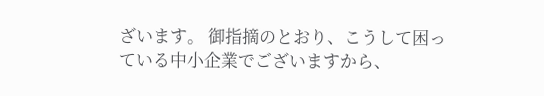ざいます。 御指摘のとおり、こうして困っている中小企業でございますから、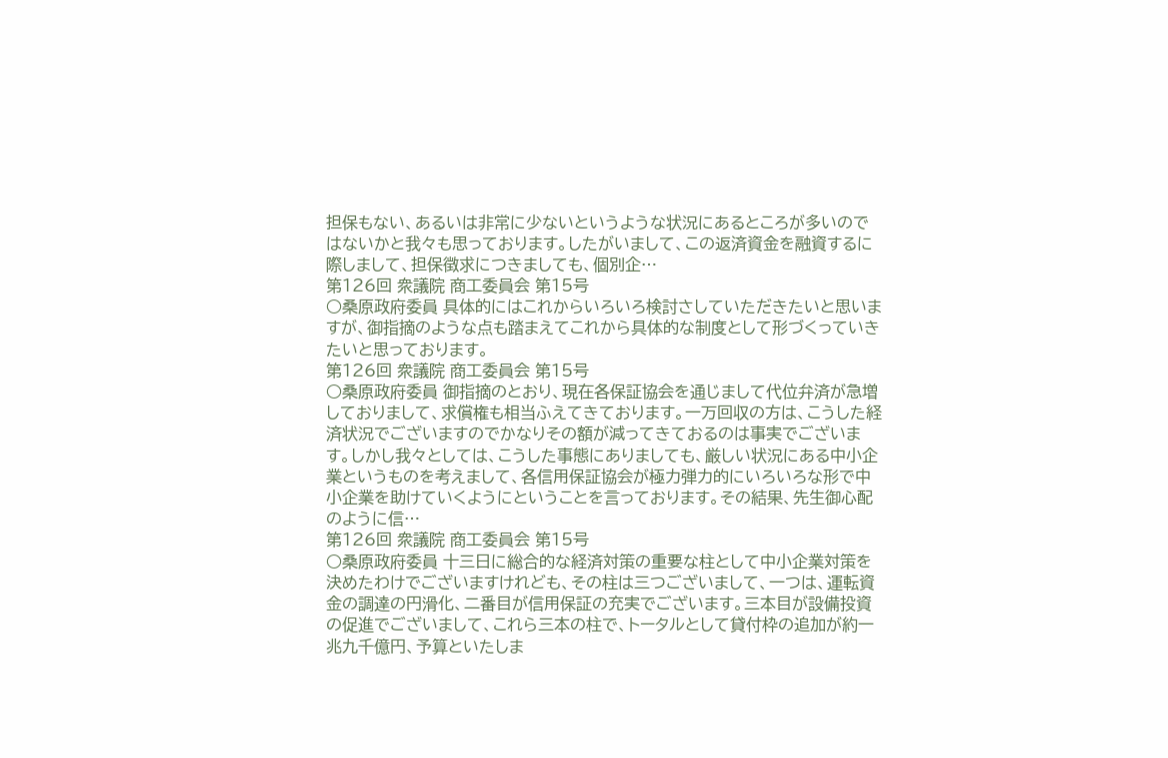担保もない、あるいは非常に少ないというような状況にあるところが多いのではないかと我々も思っております。したがいまして、この返済資金を融資するに際しまして、担保徴求につきましても、個別企…
第126回 衆議院 商工委員会 第15号
○桑原政府委員 具体的にはこれからいろいろ検討さしていただきたいと思いますが、御指摘のような点も踏まえてこれから具体的な制度として形づくっていきたいと思っております。
第126回 衆議院 商工委員会 第15号
○桑原政府委員 御指摘のとおり、現在各保証協会を通じまして代位弁済が急増しておりまして、求償権も相当ふえてきております。一万回収の方は、こうした経済状況でございますのでかなりその額が減ってきておるのは事実でございます。しかし我々としては、こうした事態にありましても、厳しい状況にある中小企業というものを考えまして、各信用保証協会が極力弾力的にいろいろな形で中小企業を助けていくようにということを言っております。その結果、先生御心配のように信…
第126回 衆議院 商工委員会 第15号
○桑原政府委員 十三日に総合的な経済対策の重要な柱として中小企業対策を決めたわけでございますけれども、その柱は三つございまして、一つは、運転資金の調達の円滑化、二番目が信用保証の充実でございます。三本目が設備投資の促進でございまして、これら三本の柱で、トータルとして貸付枠の追加が約一兆九千億円、予算といたしま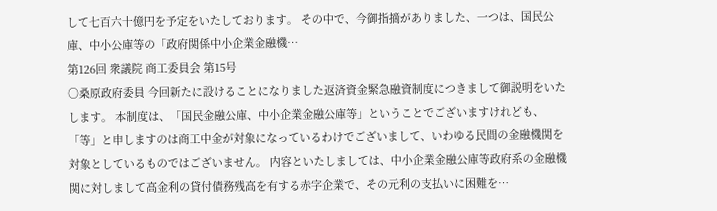して七百六十億円を予定をいたしております。 その中で、今御指摘がありました、一つは、国民公庫、中小公庫等の「政府関係中小企業金融機…
第126回 衆議院 商工委員会 第15号
○桑原政府委員 今回新たに設けることになりました返済資金緊急融資制度につきまして御説明をいたします。 本制度は、「国民金融公庫、中小企業金融公庫等」ということでございますけれども、「等」と申しますのは商工中金が対象になっているわけでございまして、いわゆる民間の金融機関を対象としているものではございません。 内容といたしましては、中小企業金融公庫等政府系の金融機関に対しまして高金利の貸付債務残高を有する赤字企業で、その元利の支払いに困難を…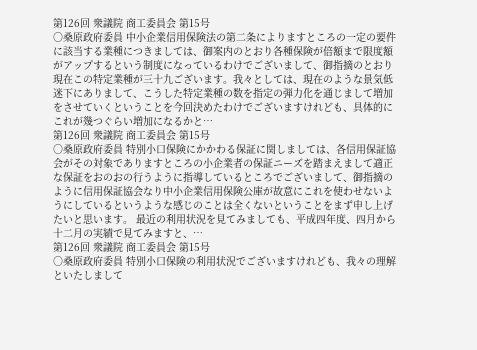第126回 衆議院 商工委員会 第15号
○桑原政府委員 中小企業信用保険法の第二条によりますところの一定の要件に該当する業種につきましては、御案内のとおり各種保険が倍額まで限度額がアップするという制度になっているわけでございまして、御指摘のとおり現在この特定業種が三十九ございます。我々としては、現在のような景気低迷下にありまして、こうした特定業種の数を指定の弾力化を通じまして増加をさせていくということを今回決めたわけでございますけれども、具体的にこれが幾つぐらい増加になるかと…
第126回 衆議院 商工委員会 第15号
○桑原政府委員 特別小口保険にかかわる保証に関しましては、各信用保証協会がその対象でありますところの小企業者の保証ニーズを踏まえまして適正な保証をおのおの行うように指導しているところでございまして、御指摘のように信用保証協会なり中小企業信用保険公庫が故意にこれを使わせないようにしているというような感じのことは全くないということをまず申し上げたいと思います。 最近の利用状況を見てみましても、平成四年度、四月から十二月の実績で見てみますと、…
第126回 衆議院 商工委員会 第15号
○桑原政府委員 特別小口保険の利用状況でございますけれども、我々の理解といたしまして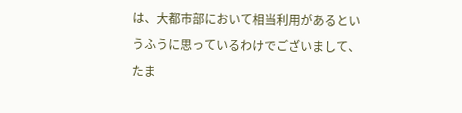は、大都市部において相当利用があるというふうに思っているわけでございまして、たま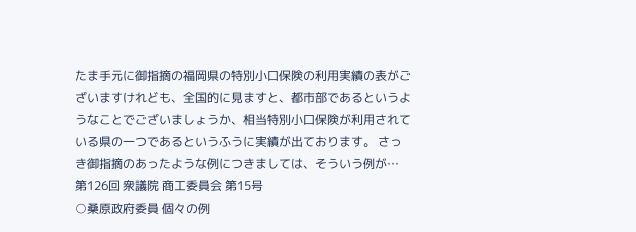たま手元に御指摘の福岡県の特別小口保険の利用実績の表がございますけれども、全国的に見ますと、都市部であるというようなことでございましょうか、相当特別小口保険が利用されている県の一つであるというふうに実績が出ております。 さっき御指摘のあったような例につきましては、そういう例が…
第126回 衆議院 商工委員会 第15号
○桑原政府委員 個々の例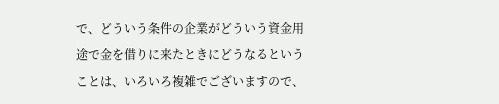で、どういう条件の企業がどういう資金用途で金を借りに来たときにどうなるということは、いろいろ複雑でございますので、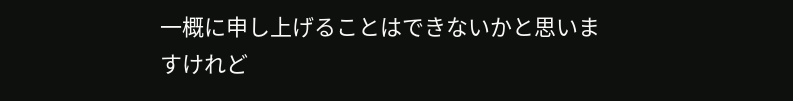一概に申し上げることはできないかと思いますけれど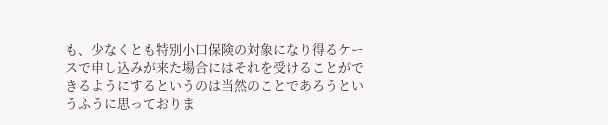も、少なくとも特別小口保険の対象になり得るケースで申し込みが来た場合にはそれを受けることができるようにするというのは当然のことであろうというふうに思っておりま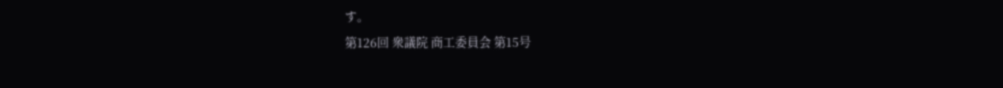す。
第126回 衆議院 商工委員会 第15号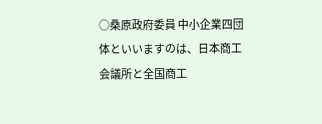○桑原政府委員 中小企業四団体といいますのは、日本商工会議所と全国商工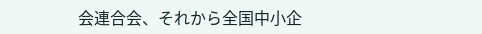会連合会、それから全国中小企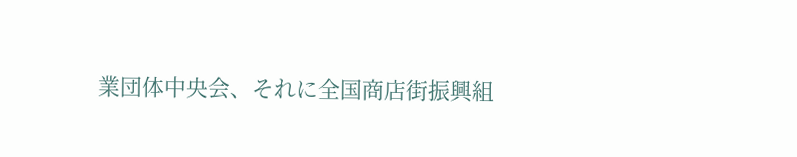業団体中央会、それに全国商店街振興組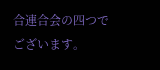合連合会の四つでございます。